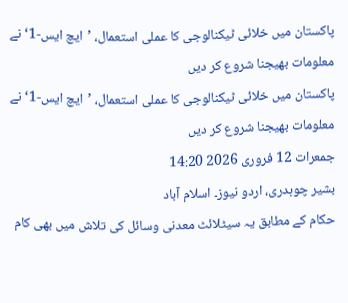پاکستان میں خلائی ٹیکنالوجی کا عملی استعمال، ’ایچ ایس-1‘ نے معلومات بھیجنا شروع کر دیں
پاکستان میں خلائی ٹیکنالوجی کا عملی استعمال، ’ایچ ایس-1‘ نے معلومات بھیجنا شروع کر دیں
جمعرات 12 فروری 2026 14:20
بشیر چوہدری، اردو نیوز۔ اسلام آباد
حکام کے مطابق یہ سیٹلائٹ معدنی وسائل کی تلاش میں بھی کام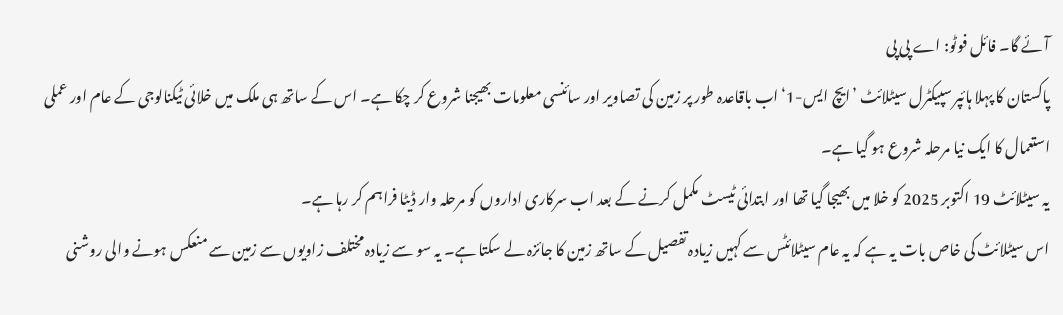آئے گا۔ فائل فوٹو: اے پی پی
پاکستان کا پہلا ہائپر سپیکٹرل سیٹلائٹ ’ایچ ایس-1‘ اب باقاعدہ طور پر زمین کی تصاویر اور سائنسی معلومات بھیجنا شروع کر چکا ہے۔ اس کے ساتھ ہی ملک میں خلائی ٹیکنالوجی کے عام اور عملی استعمال کا ایک نیا مرحلہ شروع ہو گیا ہے۔
یہ سیٹلائٹ 19 اکتوبر 2025 کو خلا میں بھیجا گیا تھا اور ابتدائی ٹیسٹ مکمل کرنے کے بعد اب سرکاری اداروں کو مرحلہ وار ڈیٹا فراہم کر رہا ہے۔
اس سیٹلائٹ کی خاص بات یہ ہے کہ یہ عام سیٹلائٹس سے کہیں زیادہ تفصیل کے ساتھ زمین کا جائزہ لے سکتا ہے۔ یہ سو سے زیادہ مختلف زاویوں سے زمین سے منعکس ہونے والی روشنی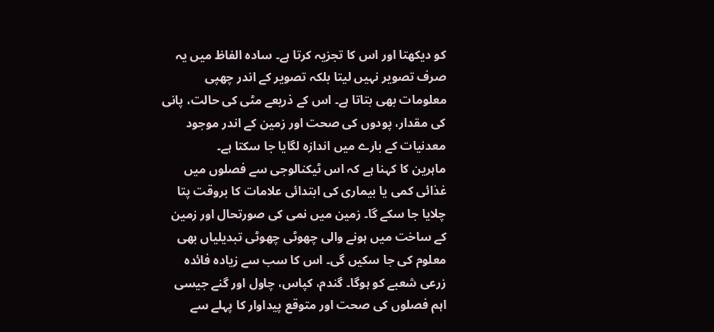کو دیکھتا اور اس کا تجزیہ کرتا ہے۔ سادہ الفاظ میں یہ صرف تصویر نہیں لیتا بلکہ تصویر کے اندر چھپی معلومات بھی بتاتا ہے۔ اس کے ذریعے مٹی کی حالت، پانی کی مقدار، پودوں کی صحت اور زمین کے اندر موجود معدنیات کے بارے میں اندازہ لگایا جا سکتا ہے۔
ماہرین کا کہنا ہے کہ اس ٹیکنالوجی سے فصلوں میں غذائی کمی یا بیماری کی ابتدائی علامات کا بروقت پتا چلایا جا سکے گا۔ زمین میں نمی کی صورتحال اور زمین کے ساخت میں ہونے والی چھوٹی چھوٹی تبدیلیاں بھی معلوم کی جا سکیں گی۔ اس کا سب سے زیادہ فائدہ زرعی شعبے کو ہوگا۔ گندم، کپاس، چاول اور گنے جیسی اہم فصلوں کی صحت اور متوقع پیداوار کا پہلے سے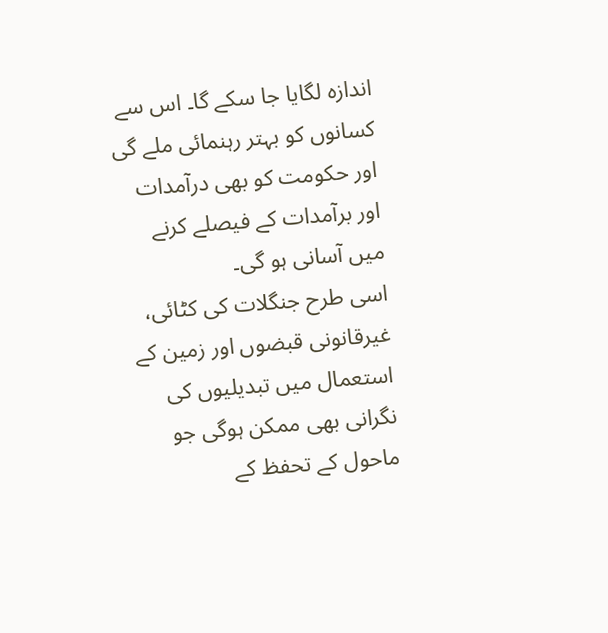اندازہ لگایا جا سکے گا۔ اس سے کسانوں کو بہتر رہنمائی ملے گی اور حکومت کو بھی درآمدات اور برآمدات کے فیصلے کرنے میں آسانی ہو گی۔
اسی طرح جنگلات کی کٹائی، غیرقانونی قبضوں اور زمین کے استعمال میں تبدیلیوں کی نگرانی بھی ممکن ہوگی جو ماحول کے تحفظ کے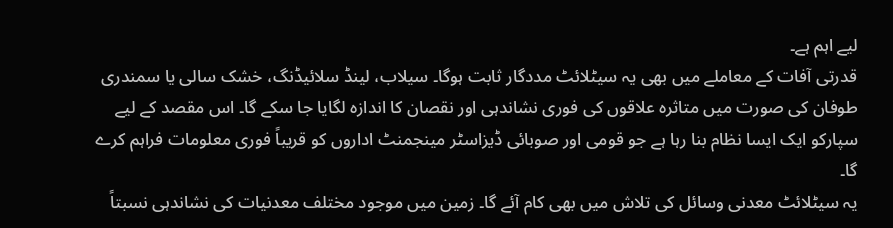لیے اہم ہے۔
قدرتی آفات کے معاملے میں بھی یہ سیٹلائٹ مددگار ثابت ہوگا۔ سیلاب، لینڈ سلائیڈنگ، خشک سالی یا سمندری طوفان کی صورت میں متاثرہ علاقوں کی فوری نشاندہی اور نقصان کا اندازہ لگایا جا سکے گا۔ اس مقصد کے لیے سپارکو ایک ایسا نظام بنا رہا ہے جو قومی اور صوبائی ڈیزاسٹر مینجمنٹ اداروں کو قریباً فوری معلومات فراہم کرے گا۔
یہ سیٹلائٹ معدنی وسائل کی تلاش میں بھی کام آئے گا۔ زمین میں موجود مختلف معدنیات کی نشاندہی نسبتاً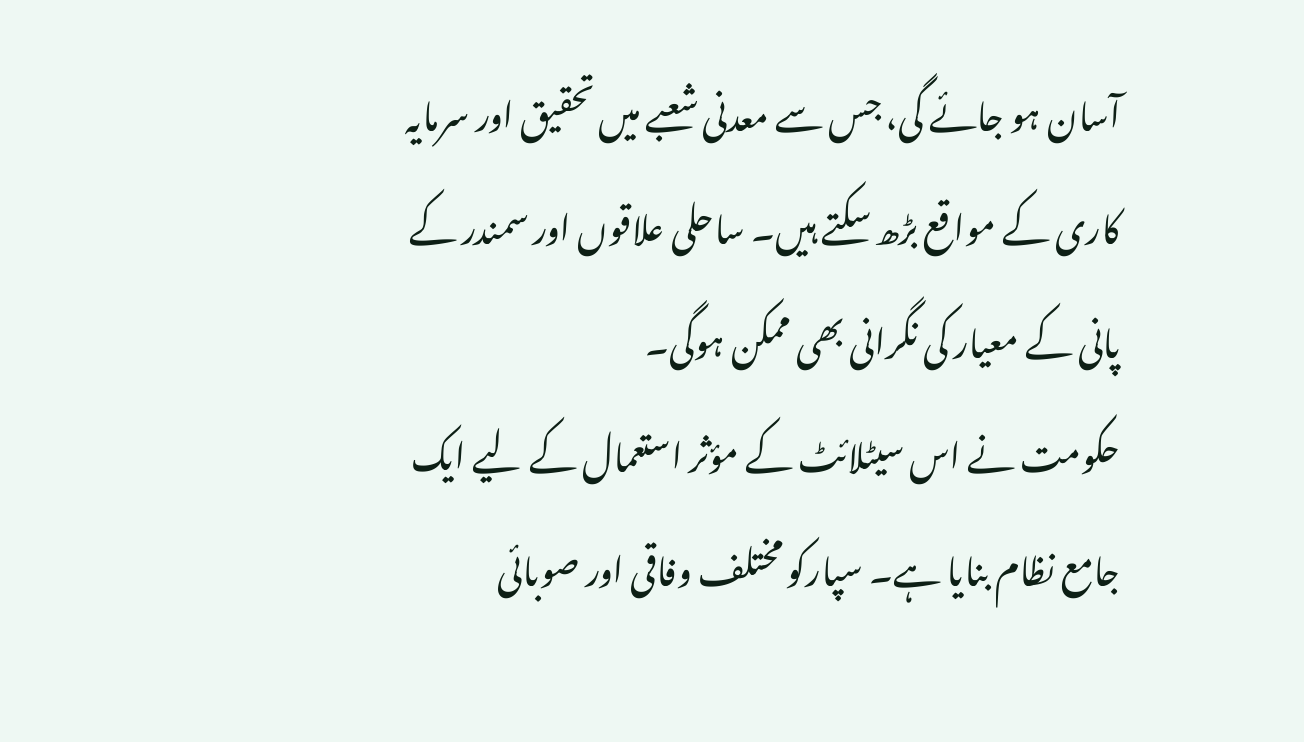آسان ہو جائے گی، جس سے معدنی شعبے میں تحقیق اور سرمایہ کاری کے مواقع بڑھ سکتے ہیں۔ ساحلی علاقوں اور سمندر کے پانی کے معیار کی نگرانی بھی ممکن ہوگی۔
حکومت نے اس سیٹلائٹ کے مؤثر استعمال کے لیے ایک جامع نظام بنایا ہے۔ سپارکو مختلف وفاقی اور صوبائی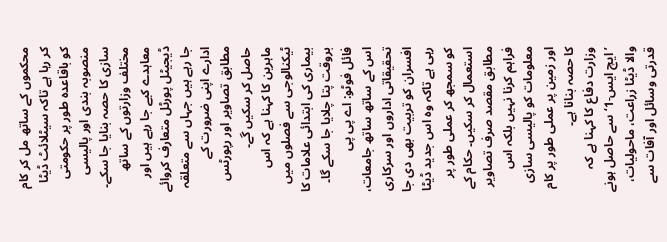محکموں کے ساتھ مل کر کام کر رہا ہے تاکہ سیٹلائٹ ڈیٹا کو باقاعدہ طور پر حکومتی منصوبہ بندی اور پالیسی سازی کا حصہ بنایا جا سکے۔ مختلف وزارتوں کے ساتھ معاہدے کیے جا رہے ہیں اور ڈیجیٹل پورٹل متعارف کروائے جا رہے ہیں جہاں سے متعلقہ ادارے اپنی ضرورت کے مطابق تصاویر اور رپورٹس حاصل کر سکیں گے۔
ماہرین کا کہنا ہے کہ اس ٹیکنالوجی سے فصلوں میں بیماری کی ابتدائی علامات کا بروقت پتا چلایا جا سکے گا۔ فائل فوٹو: اے پی پی
اس کے ساتھ ساتھ جامعات، تحقیقاتی اداروں اور سرکاری افسران کو تربیت بھی دی جا رہی ہے تاکہ وہ اس جدید ڈیٹا کو سمجھ کر عملی طور پر استعمال کر سکیں۔ حکام کے مطابق مقصد صرف تصاویر فراہم کرنا نہیں بلکہ اس معلومات کو پالیسی سازی اور زمین پر عملی طور پر کام کا حصہ بنانا ہے۔
وزارت دفاع کا کہنا ہے کہ ’ایچ ایس-1‘ سے حاصل ہونے والا ڈیٹا زراعت، ماحولیات، قدرتی وسائل اور آفات سے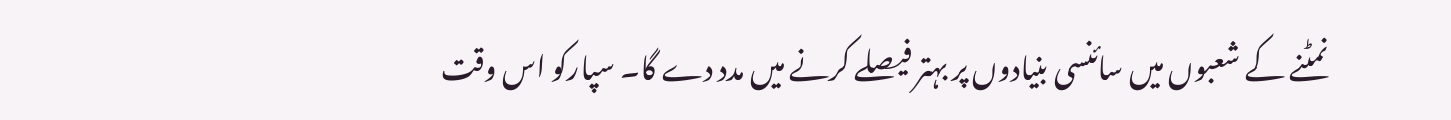نمٹنے کے شعبوں میں سائنسی بنیادوں پر بہتر فیصلے کرنے میں مدد دے گا۔ سپارکو اس وقت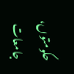حکومتوں، جامعات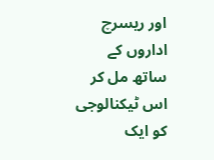اور ریسرچ اداروں کے ساتھ مل کر اس ٹیکنالوجی کو ایک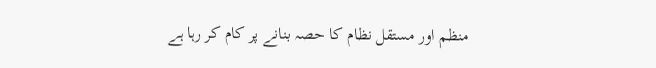منظم اور مستقل نظام کا حصہ بنانے پر کام کر رہا ہے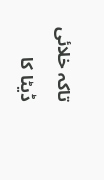تاکہ خلائی ڈیٹا کا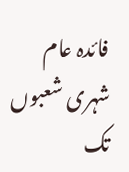فائدہ عام شہری شعبوں تک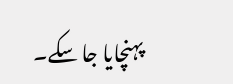پہنچایا جا سکے۔